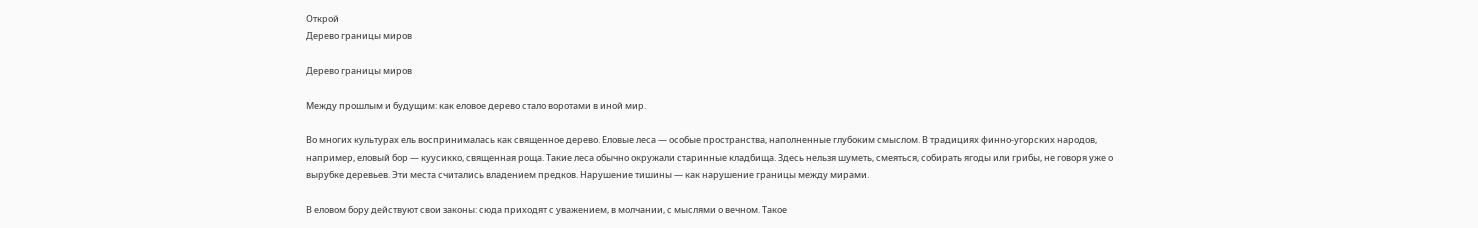Открой
Дерево границы миров

Дерево границы миров

Между прошлым и будущим: как еловое дерево стало воротами в иной мир.

Во многих культурах ель воспринималась как священное дерево. Еловые леса — особые пространства, наполненные глубоким смыслом. В традициях финно-угорских народов, например, еловый бор — куусикко, священная роща. Такие леса обычно окружали старинные кладбища. Здесь нельзя шуметь, смеяться, собирать ягоды или грибы, не говоря уже о вырубке деревьев. Эти места считались владением предков. Нарушение тишины — как нарушение границы между мирами.

В еловом бору действуют свои законы: сюда приходят с уважением, в молчании, с мыслями о вечном. Такое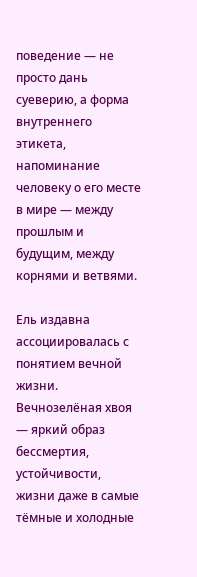поведение — не просто дань суеверию, а форма внутреннего этикета, напоминание человеку о его месте в мире — между прошлым и будущим, между корнями и ветвями.

Ель издавна ассоциировалась с понятием вечной жизни. Вечнозелёная хвоя — яркий образ бессмертия, устойчивости, жизни даже в самые тёмные и холодные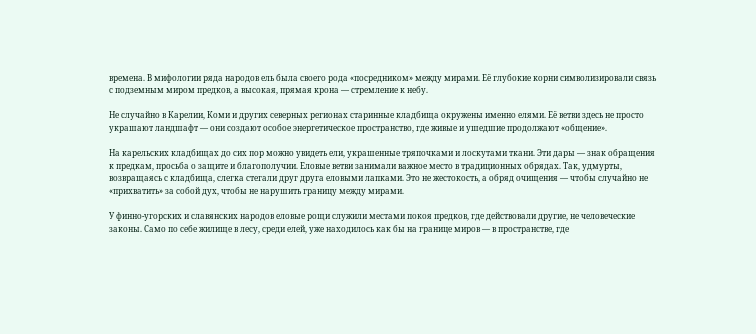времена. В мифологии ряда народов ель была своего рода «посредником» между мирами. Её глубокие корни символизировали связь с подземным миром предков, а высокая, прямая крона — стремление к небу.

Не случайно в Карелии, Коми и других северных регионах старинные кладбища окружены именно елями. Её ветви здесь не просто украшают ландшафт — они создают особое энергетическое пространство, где живые и ушедшие продолжают «общение».

На карельских кладбищах до сих пор можно увидеть ели, украшенные тряпочками и лоскутами ткани. Эти дары — знак обращения к предкам, просьба о защите и благополучии. Еловые ветви занимали важное место в традиционных обрядах. Так, удмурты, возвращаясь с кладбища, слегка стегали друг друга еловыми лапками. Это не жестокость, а обряд очищения — чтобы случайно не «прихватить» за собой дух, чтобы не нарушить границу между мирами.

У финно-угорских и славянских народов еловые рощи служили местами покоя предков, где действовали другие, не человеческие законы. Само по себе жилище в лесу, среди елей, уже находилось как бы на границе миров — в пространстве, где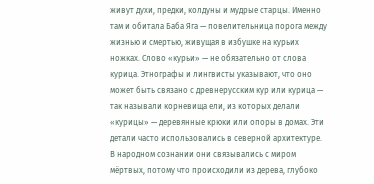живут духи, предки, колдуны и мудрые старцы. Именно там и обитала Баба Яга — повелительница порога между жизнью и смертью, живущая в избушке на курьих ножках. Слово «курьи» — не обязательно от слова курица. Этнографы и лингвисты указывают, что оно может быть связано с древнерусским кур или курица — так называли корневища ели, из которых делали «курицы» — деревянные крюки или опоры в домах. Эти детали часто использовались в северной архитектуре. В народном сознании они связывались с миром мёртвых, потому что происходили из дерева, глубоко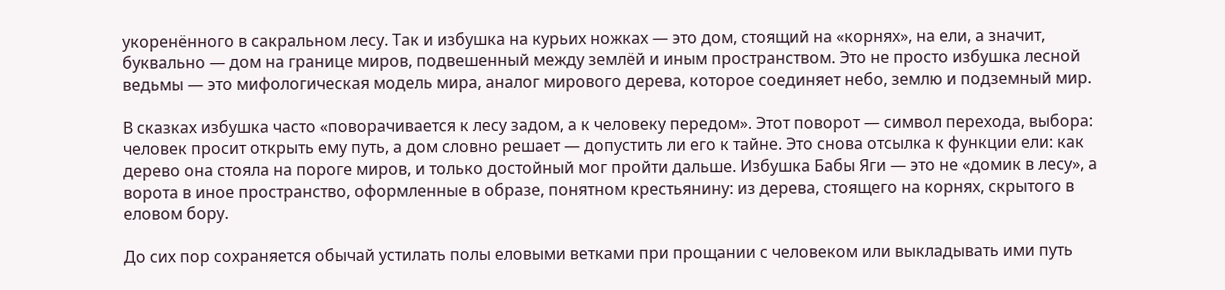укоренённого в сакральном лесу. Так и избушка на курьих ножках — это дом, стоящий на «корнях», на ели, а значит, буквально — дом на границе миров, подвешенный между землёй и иным пространством. Это не просто избушка лесной ведьмы — это мифологическая модель мира, аналог мирового дерева, которое соединяет небо, землю и подземный мир.

В сказках избушка часто «поворачивается к лесу задом, а к человеку передом». Этот поворот — символ перехода, выбора: человек просит открыть ему путь, а дом словно решает — допустить ли его к тайне. Это снова отсылка к функции ели: как дерево она стояла на пороге миров, и только достойный мог пройти дальше. Избушка Бабы Яги — это не «домик в лесу», а ворота в иное пространство, оформленные в образе, понятном крестьянину: из дерева, стоящего на корнях, скрытого в еловом бору.

До сих пор сохраняется обычай устилать полы еловыми ветками при прощании с человеком или выкладывать ими путь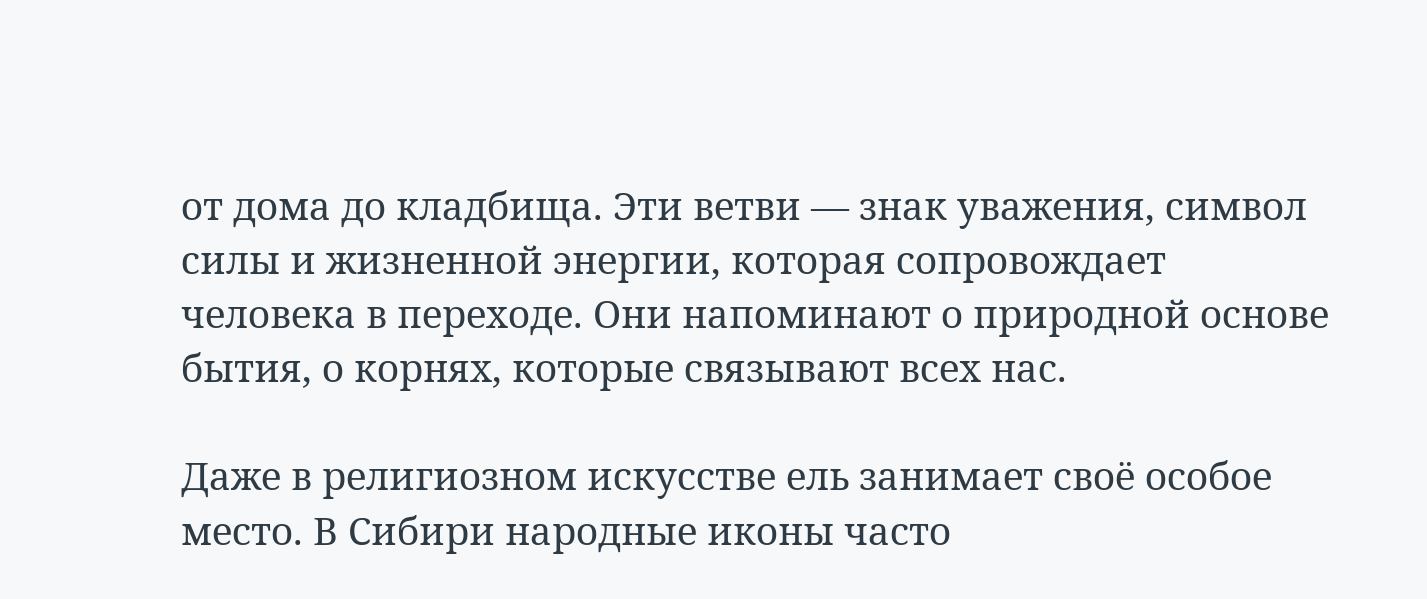от дома до кладбища. Эти ветви — знак уважения, символ силы и жизненной энергии, которая сопровождает человека в переходе. Они напоминают о природной основе бытия, о корнях, которые связывают всех нас.

Даже в религиозном искусстве ель занимает своё особое место. В Сибири народные иконы часто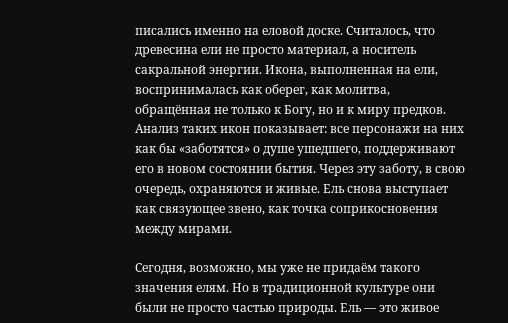писались именно на еловой доске. Считалось, что древесина ели не просто материал, а носитель сакральной энергии. Икона, выполненная на ели, воспринималась как оберег, как молитва, обращённая не только к Богу, но и к миру предков. Анализ таких икон показывает: все персонажи на них как бы «заботятся» о душе ушедшего, поддерживают его в новом состоянии бытия. Через эту заботу, в свою очередь, охраняются и живые. Ель снова выступает как связующее звено, как точка соприкосновения между мирами.

Сегодня, возможно, мы уже не придаём такого значения елям. Но в традиционной культуре они были не просто частью природы. Ель — это живое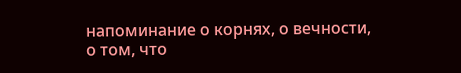напоминание о корнях, о вечности, о том, что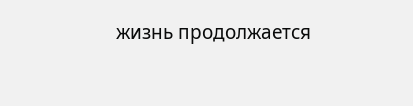жизнь продолжается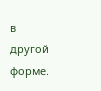в другой форме.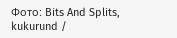Фото: Bits And Splits, kukurund /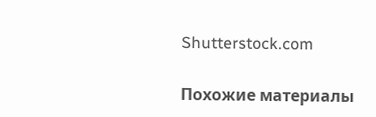Shutterstock.com

Похожие материалы